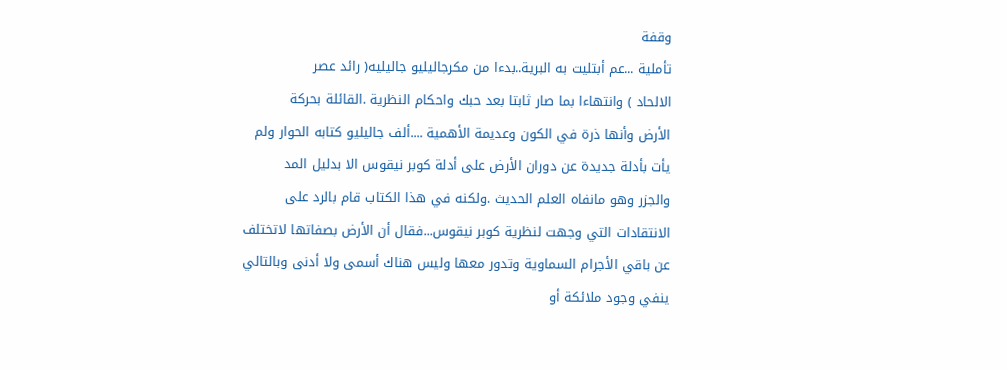وقفة
تأملية ...عم أبتليت به البرية..بدءا من مكرجاليليو جاليليه( رائد عصر
الالحاد ) وانتهاءا بما صار ثابتا بعد حبك واحكام النظرية .القائلة بحركة
الأرض وأنها ذرة في الكون وعديمة الأهمية ....ألف جاليليو كتابه الحوار ولم
يأت بأدلة جديدة عن دوران الأرض على أدلة كوبر نيقوس الا بدليل المد
والجزر وهو مانفاه العلم الحديث .ولكنه في هذا الكتاب قام بالرد على
الانتقادات التي وجهت لنظرية كوبر نيقوس...فقال أن الأرض بصفاتها لاتختلف
عن باقي الأجرام السماوية وتدور معها وليس هناك أسمى ولا أدنى وبالتالي
ينفي وجود ملائكة أو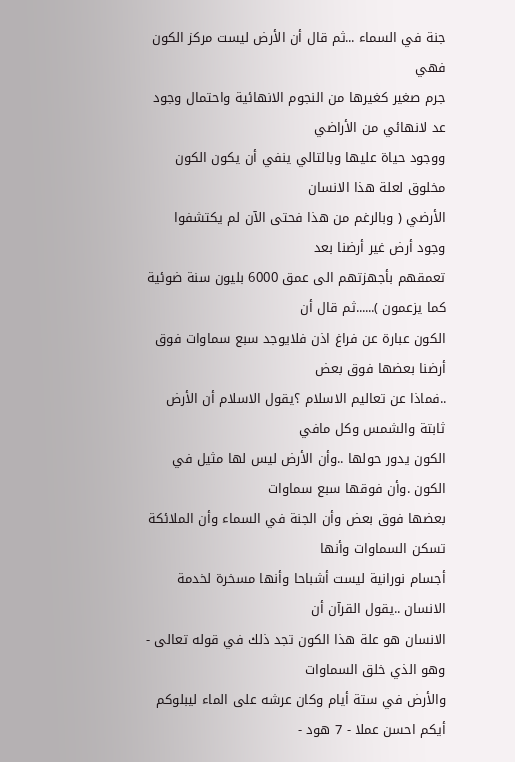جنة في السماء ...ثم قال أن الأرض ليست مركز الكون فهي
جرم صغير كغيرها من النجوم الانهائية واحتمال وجود عد لانهائي من الأراضي
ووجود حياة عليها وبالتالي ينفي أن يكون الكون مخلوق لعلة هذا الانسان
الأرضي ( وبالرغم من هذا فحتى الآن لم يكتشفوا وجود أرض غير أرضنا بعد
تعمقهم بأجهزتهم الى عمق 6000 بليون سنة ضوئية كما يزعمون )......ثم قال أن
الكون عبارة عن فراغ اذن فلايوجد سبع سماوات فوق أرضنا بعضها فوق بعض
..فماذا عن تعاليم الاسلام ؟يقول الاسلام أن الأرض ثابتة والشمس وكل مافي
الكون يدور حولها ..وأن الأرض ليس لها مثيل في الكون .وأن فوقها سبع سماوات
بعضها فوق بعض وأن الجنة في السماء وأن الملائكة تسكن السماوات وأنها
أجسام نورانية ليست أشباحا وأنها مسخرة لخدمة الانسان ..يقول القرآن أن
الانسان هو علة هذا الكون تجد ذلك في قوله تعالى - وهو الذي خلق السماوات
والأرض في ستة أيام وكان عرشه على الماء ليبلوكم أيكم احسن عملا - 7 هود -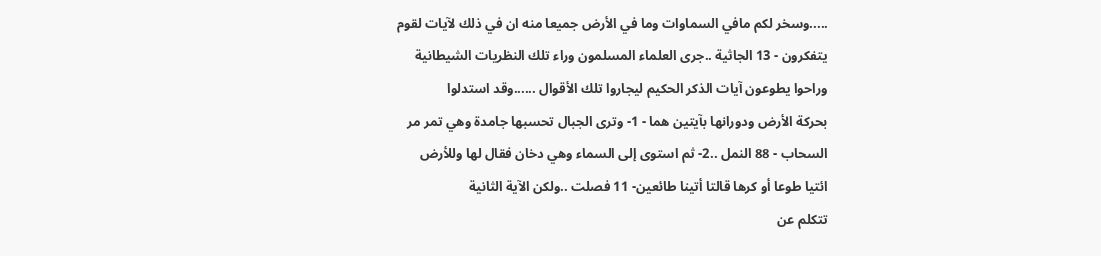.....وسخر لكم مافي السماوات وما في الأرض جميعا منه ان في ذلك لآيات لقوم
يتفكرون - 13 الجاثية ..جرى العلماء المسلمون وراء تلك النظريات الشيطانية
وراحوا يطوعون آيات الذكر الحكيم ليجاروا تلك الأقوال ......وقد استدلوا
بحركة الأرض ودورانها بآيتين هما - 1- وترى الجبال تحسبها جامدة وهي تمر مر
السحاب - 88 النمل ..2- ثم استوى إلى السماء وهي دخان فقال لها وللأرض
ائتيا طوعا أو كرها قالتا أتينا طائعين- 11 فصلت ..ولكن الآية الثانية
تتكلم عن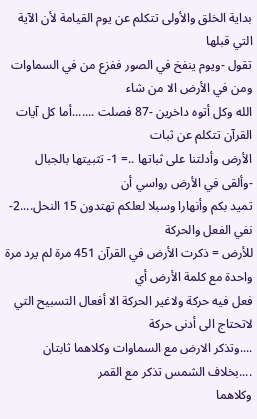بداية الخلق والأولى تتكلم عن يوم القيامة لأن الآية التي قبلها
تقول -ويوم ينفخ في الصور ففزع من في السماوات ومن في الأرض الا من شاء
الله وكل أتوه داخرين -87 فصلت .......أما كل آيات القرآن تتكلم عن ثبات
الأرض وأدلتنا على ثباتها ..= 1- تثبيتها بالجبال -وألقى في الأرض رواسي أن
تميد بكم وأنهارا وسبلا لعلكم تهتدون 15 النحل....2-نفي الفعل والحركة
للأرض = ذكرت الأرض في القرآن 451 مرة لم يرد مرة واحدة مع كلمة الأرض أي
فعل فيه حركة ولاغير الحركة الا أفعال التسبيح التي لاتحتاج الى أدنى حركة
....وتذكر الارض مع السماوات وكلاهما ثابتان ....بخلاف الشمس تذكر مع القمر
وكلاهما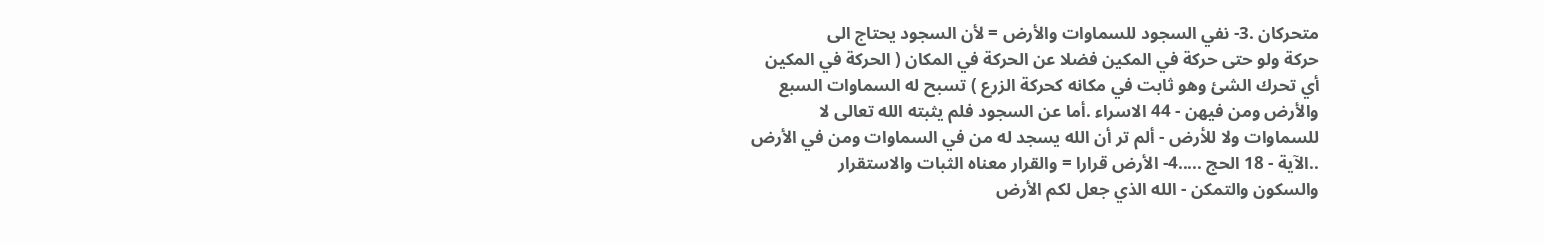متحركان .3- نفي السجود للسماوات والأرض = لأن السجود يحتاج الى
حركة ولو حتى حركة في المكين فضلا عن الحركة في المكان ( الحركة في المكين
أي تحرك الشئ وهو ثابت في مكانه كحركة الزرع ) تسبح له السماوات السبع
والأرض ومن فيهن - 44 الاسراء .أما عن السجود فلم يثبته الله تعالى لا
للسماوات ولا للأرض - ألم تر أن الله يسجد له من في السماوات ومن في الأرض
..الآية - 18 الحج .....4- الأرض قرارا = والقرار معناه الثبات والاستقرار
والسكون والتمكن - الله الذي جعل لكم الأرض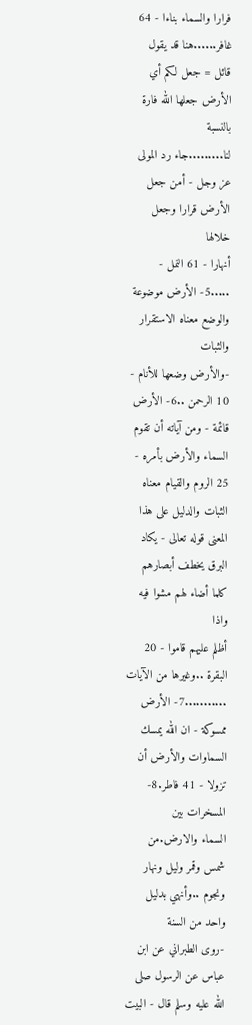فرارا والسماء بناءا - 64
غافر......هنا قد يقول قائل = جعل لكم أي الأرض جعلها الله فارة بالنسبة
لنا.........جاء رد المولى عز وجل - أمن جعل الأرض قرارا وجعل خلالها
أنهارا - 61 النمل - .....5- الأرض موضوعة والوضع معناه الاستقرار والثبات
-والأرض وضعها للأنام - 10 الرحمن ..6- الأرض قائمة - ومن آياته أن تقوم
السماء والأرض بأمره - 25 الروم والقيام معناه الثبات والدليل على هذا
المعنى قوله تعالى - يكاد البرق يخطف أبصارهم كلما أضاء لهم مشوا فيه واذا
أظلم عليهم قاموا - 20 البقرة ..وغيرها من الآيات ...........7- الأرض
ممسوكة - ان الله يمسك السماوات والأرض أن تزولا - 41 فاطر.8- المسخرات بين
السماء والارض.من شمس وقمر وليل ونهار ونجوم ..وأنهي بدليل واحد من السنة
-روى الطبراني عن ابن عباس عن الرسول صلى الله عليه وسلم قال - البيت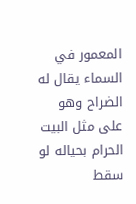المعمور في السماء يقال له الضراح وهو على مثل البيت الحرام بحياله لو سقط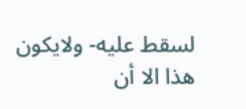لسقط عليه- ولايكون هذا الا أن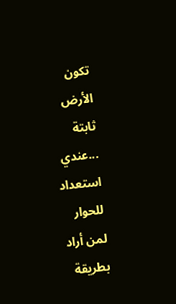تكون الأرض ثابتة ...عندي استعداد للحوار
لمن أراد بطريقة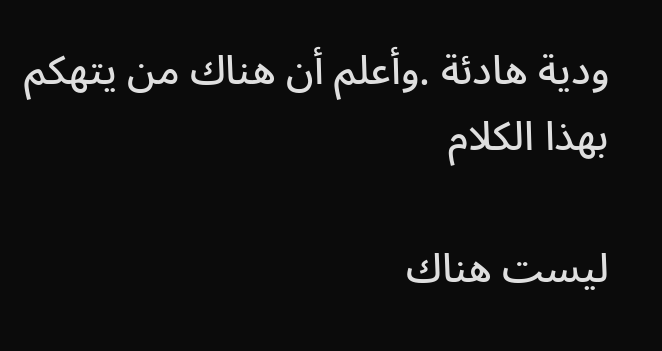ودية هادئة .وأعلم أن هناك من يتهكم بهذا الكلام

ليست هناك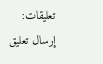تعليقات:
إرسال تعليق